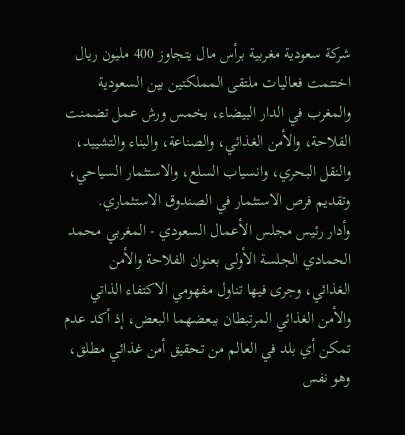شركة سعودية مغربية برأس مال يتجاوز 400 مليون ريال
اختتمت فعاليات ملتقى المملكتين بين السعودية والمغرب في الدار البيضاء، بخمس ورش عمل تضمنت الفلاحة، والأمن الغذائي، والصناعة، والبناء والتشييد، والنقل البحري، وانسياب السلع، والاستثمار السياحي، وتقديم فرص الاستثمار في الصندوق الاستثماري.
وأدار رئيس مجلس الأعمال السعودي - المغربي محمد الحمادي الجلسة الأولى بعنوان الفلاحة والأمن الغذائي، وجرى فيها تناول مفهومي الاكتفاء الذاتي والأمن الغذائي المرتبطان ببعضهما البعض، إذ أكد عدم تمكن أي بلد في العالم من تحقيق أمن غذائي مطلق، وهو نفس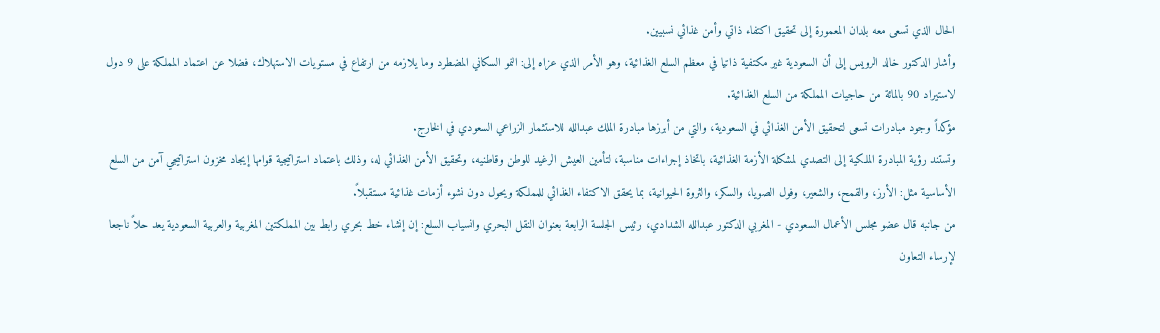الحال الذي تسعى معه بلدان المعمورة إلى تحقيق اكتفاء ذاتي وأمن غذائي نسبيين.
وأشار الدكتور خالد الرويس إلى أن السعودية غير مكتفية ذاتيا في معظم السلع الغذائية، وهو الأمر الذي عزاه إلى: النمو السكاني المضطرد وما يلازمه من ارتفاع في مستويات الاستهلاك، فضلا عن اعتماد المملكة على 9 دول لاستيراد 90 بالمائة من حاجيات المملكة من السلع الغذائية.
مؤكداً وجود مبادرات تسعى لتحقيق الأمن الغذائي في السعودية، والتي من أبرزها مبادرة الملك عبدالله للاستثمار الزراعي السعودي في الخارج.
وتستند رؤية المبادرة الملكية إلى التصدي لمشكلة الأزمة الغذائية، باتخاذ إجراءات مناسبة، لتأمين العيش الرغيد للوطن وقاطنيه، وتحقيق الأمن الغذائي له، وذلك باعتماد استراتيجية قوامها إيجاد مخزون استراتيجي آمن من السلع الأساسية مثل: الأرز، والقمح، والشعير، وفول الصويا، والسكر، والثروة الحيوانية، بما يحقق الاكتفاء الغذائي للمملكة ويحول دون نشوء أزمات غذائية مستقبلاً.
من جانبه قال عضو مجلس الأعمال السعودي - المغربي الدكتور عبدالله الشدادي، رئيس الجلسة الرابعة بعنوان النقل البحري وانسياب السلع: إن إنشاء خط بحري رابط بين المملكتين المغربية والعربية السعودية يعد حلاً ناجعا لإرساء التعاون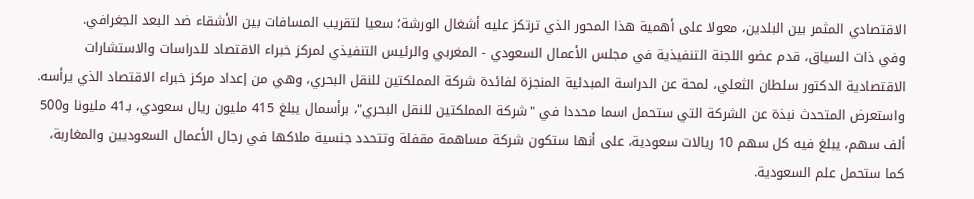الاقتصادي المثمر بين البلدين، معولا على أهمية هذا المحور الذي ترتكز عليه أشغال الورشة؛ سعيا لتقريب المسافات بين الأشقاء ضد البعد الجغرافي.
وفي ذات السياق، قدم عضو اللجنة التنفيذية في مجلس الأعمال السعودي - المغربي والرئيس التنفيذي لمركز خبراء الاقتصاد للدراسات والاستشارات الاقتصادية الدكتور سلطان الثعلي، لمحة عن الدراسة المبدئية المنجزة لفائدة شركة المملكتين للنقل البحري، وهي من إعداد مركز خبراء الاقتصاد الذي يرأسه.
واستعرض المتحدث نبذة عن الشركة التي ستحمل اسما محددا في "شركة المملكتين للنقل البحري"، برأسمال يبلغ 415 مليون ريال سعودي، بـ41 مليونا و500 ألف سهم، يبلغ فيه كل سهم 10 ريالات سعودية، على أنها ستكون شركة مساهمة مقفلة وتتحدد جنسية ملاكها في رجال الأعمال السعوديين والمغاربة، كما ستحمل علم السعودية.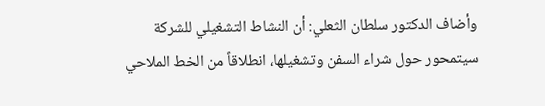وأضاف الدكتور سلطان الثعلي: أن النشاط التشغيلي للشركة سيتمحور حول شراء السفن وتشغيلها، انطلاقاً من الخط الملاحي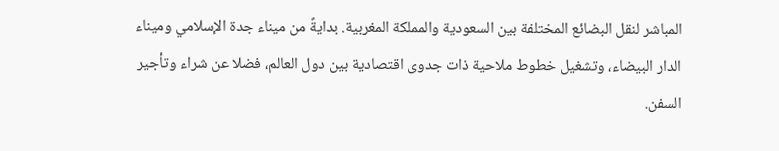المباشر لنقل البضائع المختلفة بين السعودية والمملكة المغربية. بدايةً من ميناء جدة الإسلامي وميناء الدار البيضاء، وتشغيل خطوط ملاحية ذات جدوى اقتصادية بين دول العالم، فضلا عن شراء وتأجير السفن.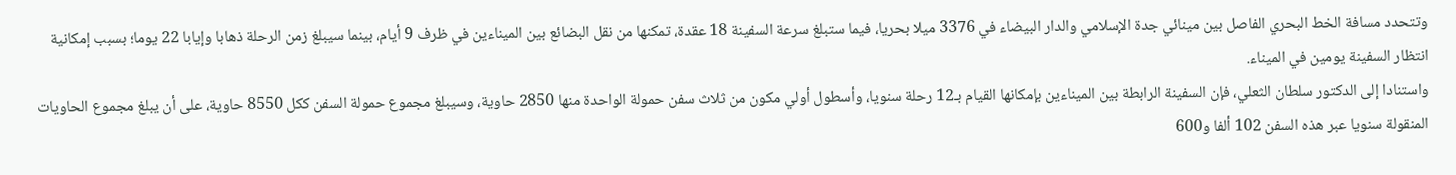وتتحدد مسافة الخط البحري الفاصل بين مينائي جدة الإسلامي والدار البيضاء في 3376 ميلا بحريا، فيما ستبلغ سرعة السفينة 18 عقدة، تمكنها من نقل البضائع بين الميناءين في ظرف 9 أيام، بينما سيبلغ زمن الرحلة ذهابا وإيابا 22 يوما؛ بسبب إمكانية انتظار السفينة يومين في الميناء.
واستنادا إلى الدكتور سلطان الثعلي، فإن السفينة الرابطة بين الميناءين بإمكانها القيام بـ12 رحلة سنويا، وأسطول أولي مكون من ثلاث سفن حمولة الواحدة منها 2850 حاوية، وسيبلغ مجموع حمولة السفن ككل 8550 حاوية، على أن يبلغ مجموع الحاويات المنقولة سنويا عبر هذه السفن 102 ألفا و600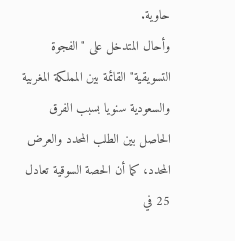حاوية.
وأحال المتدخل على "الفجوة التسويقية" القائمة بين المملكة المغربية والسعودية سنويا بسبب الفرق الحاصل بين الطلب المحدد والعرض المحدد، كما أن الحصة السوقية تعادل 25 في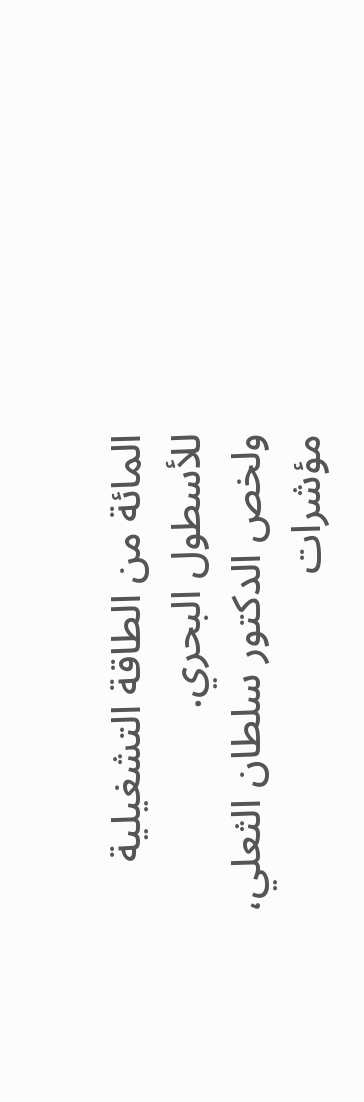المائة من الطاقة التشغيلية للأسطول البحري.
ولخص الدكتور سلطان الثعلي، مؤشرات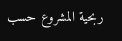ربحية المشروع حسب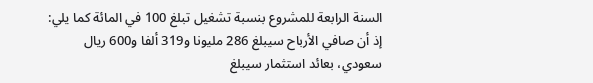السنة الرابعة للمشروع بنسبة تشغيل تبلغ 100 في المائة كما يلي: إذ أن صافي الأرباح سيبلغ 286 مليونا و319 ألفا و600 ريال سعودي، بعائد استثمار سيبلغ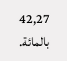42,27 بالمائة.